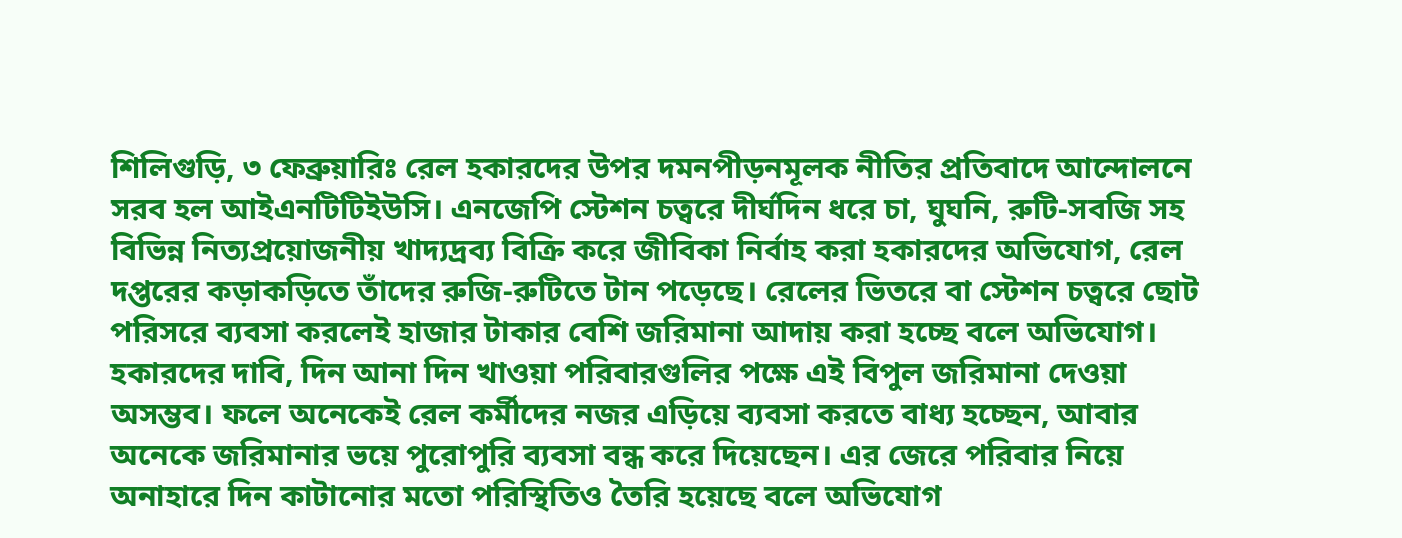শিলিগুড়ি, ৩ ফেব্রুয়ারিঃ রেল হকারদের উপর দমনপীড়নমূলক নীতির প্রতিবাদে আন্দোলনে সরব হল আইএনটিটিইউসি। এনজেপি স্টেশন চত্বরে দীর্ঘদিন ধরে চা, ঘুঘনি, রুটি-সবজি সহ বিভিন্ন নিত্যপ্রয়োজনীয় খাদ্যদ্রব্য বিক্রি করে জীবিকা নির্বাহ করা হকারদের অভিযোগ, রেল দপ্তরের কড়াকড়িতে তাঁদের রুজি-রুটিতে টান পড়েছে। রেলের ভিতরে বা স্টেশন চত্বরে ছোট পরিসরে ব্যবসা করলেই হাজার টাকার বেশি জরিমানা আদায় করা হচ্ছে বলে অভিযোগ।
হকারদের দাবি, দিন আনা দিন খাওয়া পরিবারগুলির পক্ষে এই বিপুল জরিমানা দেওয়া অসম্ভব। ফলে অনেকেই রেল কর্মীদের নজর এড়িয়ে ব্যবসা করতে বাধ্য হচ্ছেন, আবার অনেকে জরিমানার ভয়ে পুরোপুরি ব্যবসা বন্ধ করে দিয়েছেন। এর জেরে পরিবার নিয়ে অনাহারে দিন কাটানোর মতো পরিস্থিতিও তৈরি হয়েছে বলে অভিযোগ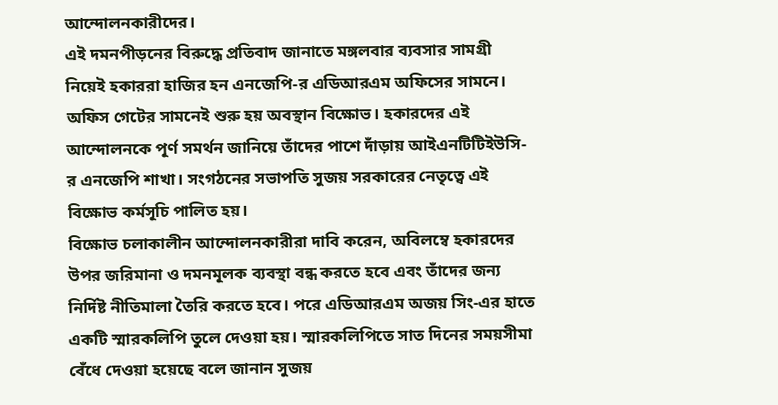আন্দোলনকারীদের।
এই দমনপীড়নের বিরুদ্ধে প্রতিবাদ জানাতে মঙ্গলবার ব্যবসার সামগ্রী নিয়েই হকাররা হাজির হন এনজেপি-র এডিআরএম অফিসের সামনে। অফিস গেটের সামনেই শুরু হয় অবস্থান বিক্ষোভ। হকারদের এই আন্দোলনকে পূর্ণ সমর্থন জানিয়ে তাঁদের পাশে দাঁড়ায় আইএনটিটিইউসি-র এনজেপি শাখা। সংগঠনের সভাপতি সুজয় সরকারের নেতৃত্বে এই বিক্ষোভ কর্মসূচি পালিত হয়।
বিক্ষোভ চলাকালীন আন্দোলনকারীরা দাবি করেন, অবিলম্বে হকারদের উপর জরিমানা ও দমনমূলক ব্যবস্থা বন্ধ করতে হবে এবং তাঁদের জন্য নির্দিষ্ট নীতিমালা তৈরি করতে হবে। পরে এডিআরএম অজয় সিং-এর হাতে একটি স্মারকলিপি তুলে দেওয়া হয়। স্মারকলিপিতে সাত দিনের সময়সীমা বেঁধে দেওয়া হয়েছে বলে জানান সুজয়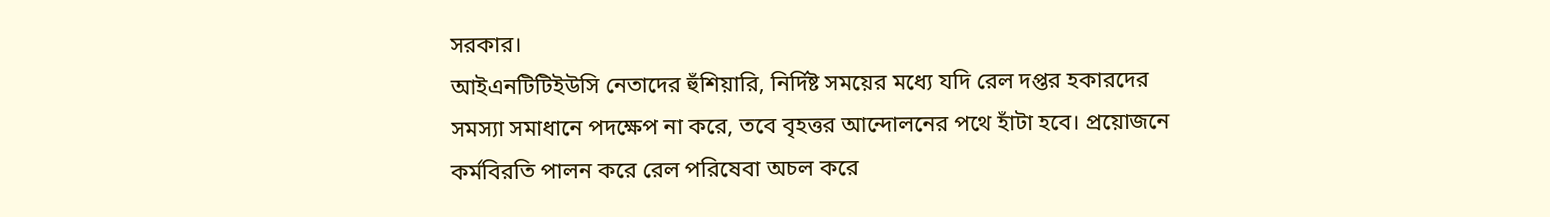সরকার।
আইএনটিটিইউসি নেতাদের হুঁশিয়ারি, নির্দিষ্ট সময়ের মধ্যে যদি রেল দপ্তর হকারদের সমস্যা সমাধানে পদক্ষেপ না করে, তবে বৃহত্তর আন্দোলনের পথে হাঁটা হবে। প্রয়োজনে কর্মবিরতি পালন করে রেল পরিষেবা অচল করে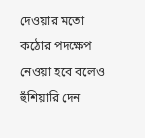দেওয়ার মতো কঠোর পদক্ষেপ নেওয়া হবে বলেও হুঁশিয়ারি দেন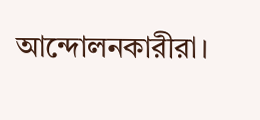আন্দোলনকারীরা।